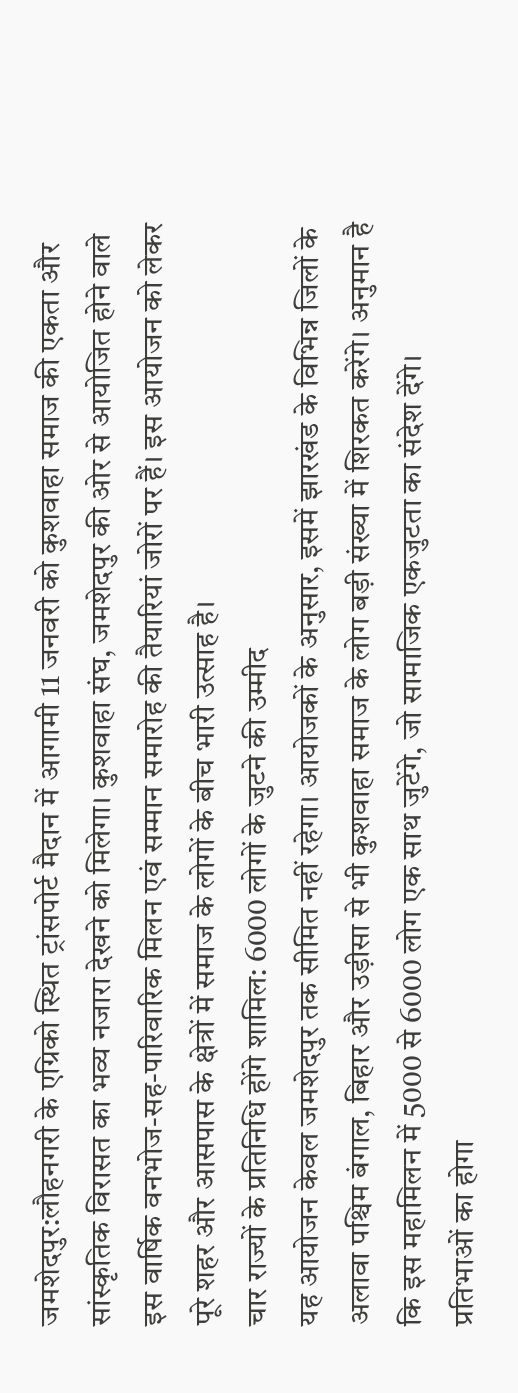जमशेदपुर:लौहनगरी के एग्रिको स्थित ट्रांसपोर्ट मैदान में आगामी 11 जनवरी को कुशवाहा समाज की एकता और सांस्कृतिक विरासत का भव्य नजारा देखने को मिलेगा। कुशवाहा संघ, जमशेदपुर की ओर से आयोजित होने वाले इस वार्षिक वनभोज-सह-पारिवारिक मिलन एवं सम्मान समारोह की तैयारियां जोरों पर हैं। इस आयोजन को लेकर पूरे शहर और आसपास के क्षेत्रों में समाज के लोगों के बीच भारी उत्साह है।
चार राज्यों के प्रतिनिधि होंगे शामिल: 6000 लोगों के जुटने की उम्मीद
यह आयोजन केवल जमशेदपुर तक सीमित नहीं रहेगा। आयोजकों के अनुसार, इसमें झारखंड के विभिन्न जिलों के अलावा पश्चिम बंगाल, बिहार और उड़ीसा से भी कुशवाहा समाज के लोग बड़ी संख्या में शिरकत करेंगे। अनुमान है कि इस महामिलन में 5000 से 6000 लोग एक साथ जुटेंगे, जो सामाजिक एकजुटता का संदेश देंगे।
प्रतिभाओं का होगा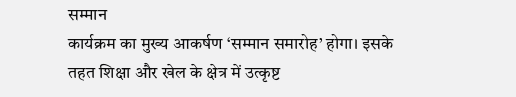सम्मान
कार्यक्रम का मुख्य आकर्षण ‘सम्मान समारोह’ होगा। इसके तहत शिक्षा और खेल के क्षेत्र में उत्कृष्ट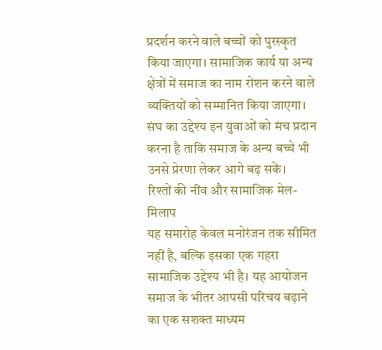प्रदर्शन करने वाले बच्चों को पुरस्कृत किया जाएगा। सामाजिक कार्य या अन्य क्षेत्रों में समाज का नाम रोशन करने वाले व्यक्तियों को सम्मानित किया जाएगा। संघ का उद्देश्य इन युवाओं को मंच प्रदान करना है ताकि समाज के अन्य बच्चे भी उनसे प्रेरणा लेकर आगे बढ़ सकें।
रिश्तों की नींव और सामाजिक मेल-मिलाप
यह समारोह केवल मनोरंजन तक सीमित नहीं है, बल्कि इसका एक गहरा सामाजिक उद्देश्य भी है। यह आयोजन समाज के भीतर आपसी परिचय बढ़ाने का एक सशक्त माध्यम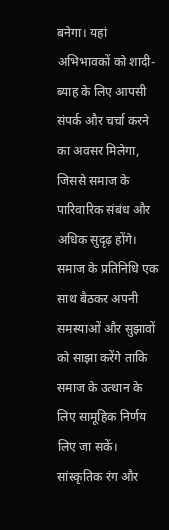बनेगा। यहां अभिभावकों को शादी-ब्याह के लिए आपसी संपर्क और चर्चा करने का अवसर मिलेगा, जिससे समाज के पारिवारिक संबंध और अधिक सुदृढ़ होंगे। समाज के प्रतिनिधि एक साथ बैठकर अपनी समस्याओं और सुझावों को साझा करेंगे ताकि समाज के उत्थान के लिए सामूहिक निर्णय लिए जा सकें।
सांस्कृतिक रंग और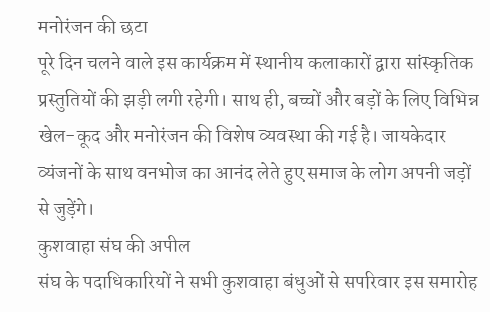मनोरंजन की छटा
पूरे दिन चलने वाले इस कार्यक्रम में स्थानीय कलाकारों द्वारा सांस्कृतिक प्रस्तुतियों की झड़ी लगी रहेगी। साथ ही, बच्चों और बड़ों के लिए विभिन्न खेल-कूद और मनोरंजन की विशेष व्यवस्था की गई है। जायकेदार व्यंजनों के साथ वनभोज का आनंद लेते हुए समाज के लोग अपनी जड़ों से जुड़ेंगे।
कुशवाहा संघ की अपील
संघ के पदाधिकारियों ने सभी कुशवाहा बंधुओं से सपरिवार इस समारोह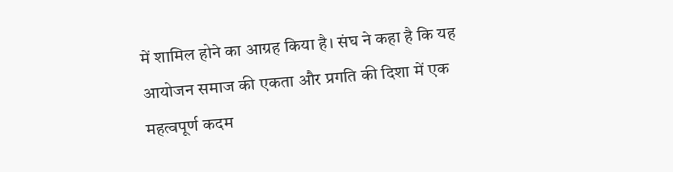में शामिल होने का आग्रह किया है। संघ ने कहा है कि यह आयोजन समाज की एकता और प्रगति की दिशा में एक महत्वपूर्ण कदम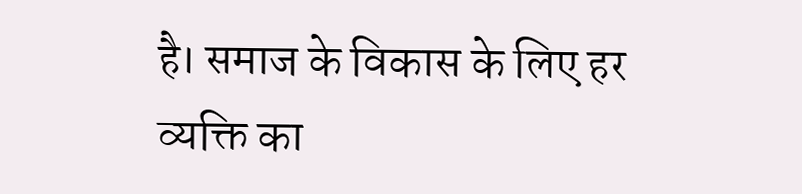है। समाज के विकास के लिए हर व्यक्ति का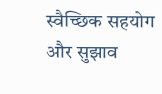स्वैच्छिक सहयोग और सुझाव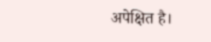अपेक्षित है।